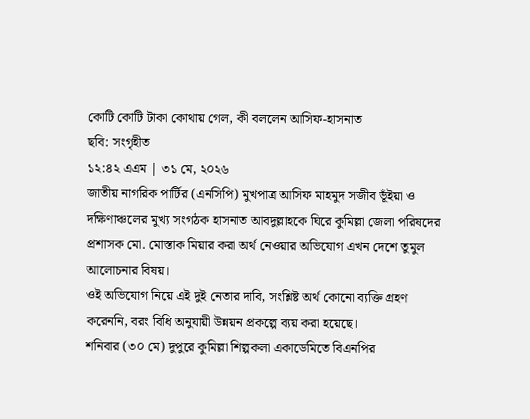কোটি কোটি টাকা কোথায় গেল, কী বললেন আসিফ-হাসনাত
ছবি: সংগৃহীত
১২:৪২ এএম | ৩১ মে, ২০২৬
জাতীয় নাগরিক পার্টির (এনসিপি) মুখপাত্র আসিফ মাহমুদ সজীব ভূঁইয়া ও দক্ষিণাঞ্চলের মুখ্য সংগঠক হাসনাত আবদুল্লাহকে ঘিরে কুমিল্লা জেলা পরিষদের প্রশাসক মো. মোস্তাক মিয়ার করা অর্থ নেওয়ার অভিযোগ এখন দেশে তুমুল আলোচনার বিষয়।
ওই অভিযোগ নিয়ে এই দুই নেতার দাবি, সংশ্লিষ্ট অর্থ কোনো ব্যক্তি গ্রহণ করেননি, বরং বিধি অনুযায়ী উন্নয়ন প্রকল্পে ব্যয় করা হয়েছে।
শনিবার (৩০ মে) দুপুরে কুমিল্লা শিল্পকলা একাডেমিতে বিএনপির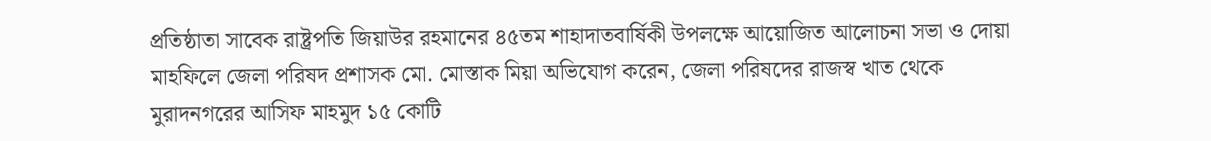প্রতিষ্ঠাতা সাবেক রাষ্ট্রপতি জিয়াউর রহমানের ৪৫তম শাহাদাতবার্ষিকী উপলক্ষে আয়োজিত আলোচনা সভা ও দোয়া মাহফিলে জেলা পরিষদ প্রশাসক মো. মোস্তাক মিয়া অভিযোগ করেন, জেলা পরিষদের রাজস্ব খাত থেকে মুরাদনগরের আসিফ মাহমুদ ১৫ কোটি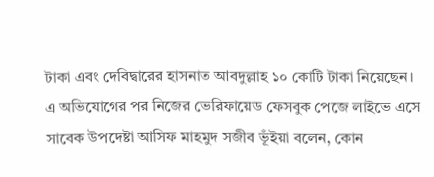টাকা এবং দেবিদ্বারের হাসনাত আবদুল্লাহ ১০ কোটি টাকা নিয়েছেন।
এ অভিযোগের পর নিজের ভেরিফায়েড ফেসবুক পেজে লাইভে এসে সাবেক উপদেষ্টা আসিফ মাহমুদ সজীব ভূঁইয়া বলেন, কোন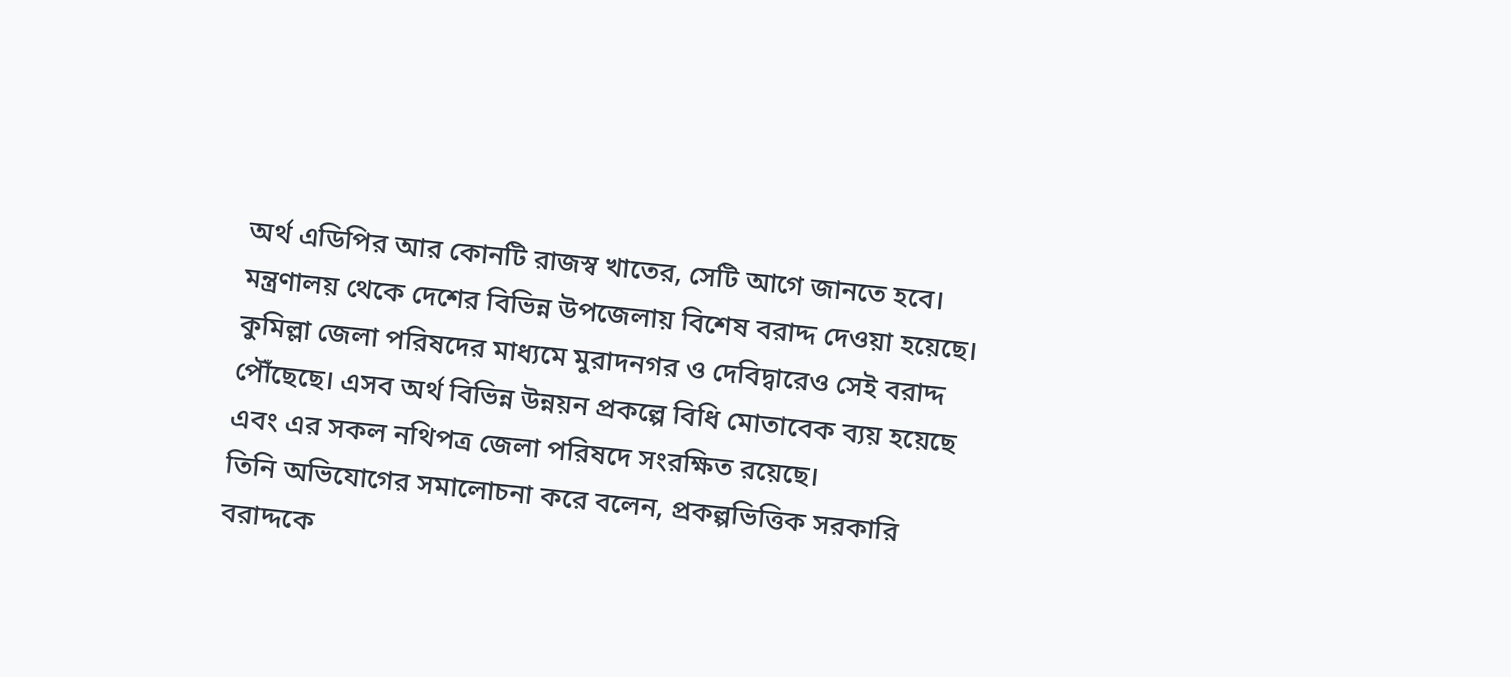অর্থ এডিপির আর কোনটি রাজস্ব খাতের, সেটি আগে জানতে হবে। মন্ত্রণালয় থেকে দেশের বিভিন্ন উপজেলায় বিশেষ বরাদ্দ দেওয়া হয়েছে। কুমিল্লা জেলা পরিষদের মাধ্যমে মুরাদনগর ও দেবিদ্বারেও সেই বরাদ্দ পৌঁছেছে। এসব অর্থ বিভিন্ন উন্নয়ন প্রকল্পে বিধি মোতাবেক ব্যয় হয়েছে এবং এর সকল নথিপত্র জেলা পরিষদে সংরক্ষিত রয়েছে।
তিনি অভিযোগের সমালোচনা করে বলেন, প্রকল্পভিত্তিক সরকারি বরাদ্দকে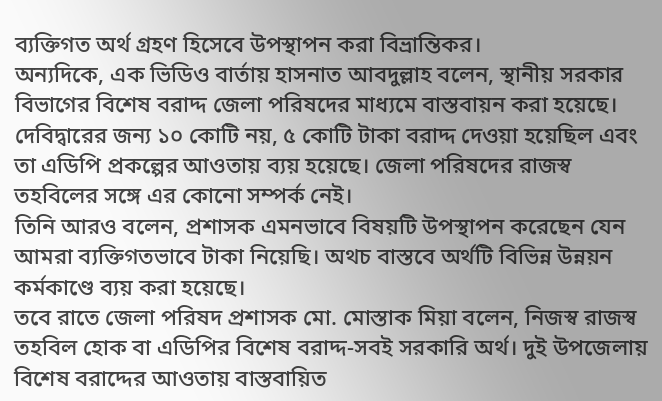ব্যক্তিগত অর্থ গ্রহণ হিসেবে উপস্থাপন করা বিভ্রান্তিকর।
অন্যদিকে, এক ভিডিও বার্তায় হাসনাত আবদুল্লাহ বলেন, স্থানীয় সরকার বিভাগের বিশেষ বরাদ্দ জেলা পরিষদের মাধ্যমে বাস্তবায়ন করা হয়েছে। দেবিদ্বারের জন্য ১০ কোটি নয়, ৫ কোটি টাকা বরাদ্দ দেওয়া হয়েছিল এবং তা এডিপি প্রকল্পের আওতায় ব্যয় হয়েছে। জেলা পরিষদের রাজস্ব তহবিলের সঙ্গে এর কোনো সম্পর্ক নেই।
তিনি আরও বলেন, প্রশাসক এমনভাবে বিষয়টি উপস্থাপন করেছেন যেন আমরা ব্যক্তিগতভাবে টাকা নিয়েছি। অথচ বাস্তবে অর্থটি বিভিন্ন উন্নয়ন কর্মকাণ্ডে ব্যয় করা হয়েছে।
তবে রাতে জেলা পরিষদ প্রশাসক মো. মোস্তাক মিয়া বলেন, নিজস্ব রাজস্ব তহবিল হোক বা এডিপির বিশেষ বরাদ্দ-সবই সরকারি অর্থ। দুই উপজেলায় বিশেষ বরাদ্দের আওতায় বাস্তবায়িত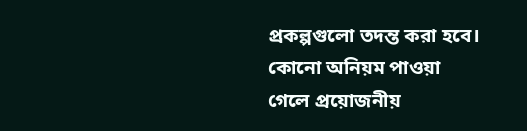প্রকল্পগুলো তদন্ত করা হবে। কোনো অনিয়ম পাওয়া গেলে প্রয়োজনীয়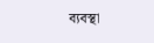ব্যবস্থা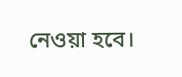নেওয়া হবে।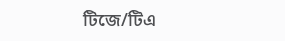টিজে/টিএ